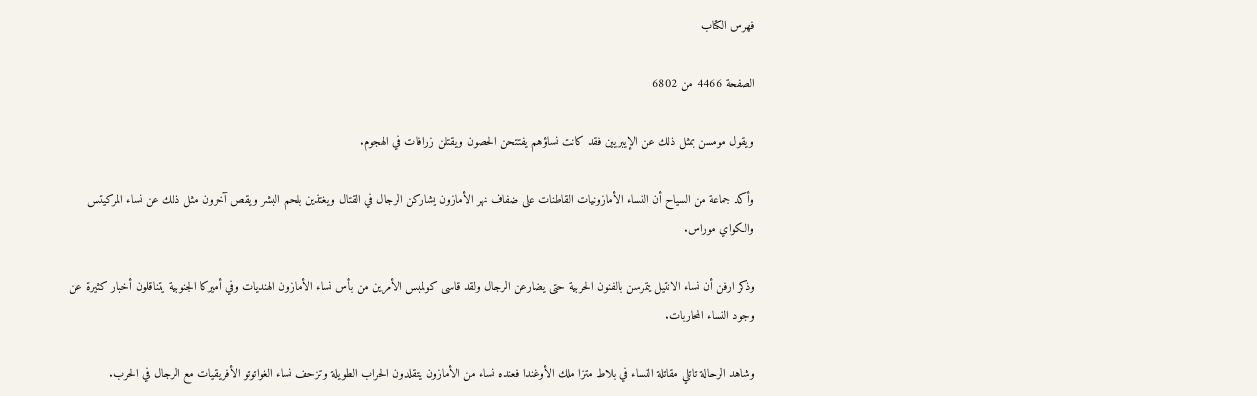فهرس الكتاب

الصفحة 4466 من 6802

ويقول مومسن بمثل ذلك عن الإيبريين فقد كانت نساؤهم يفتتحن الحصون ويقتلن زرافات في الهجوم.

وأكد جماعة من السياح أن النساء الأمازونيات القاطنات على ضفاف نهر الأمازون يشاركن الرجال في القتال ويغتذين بلحم البشر ويقص آخرون مثل ذلك عن نساء المركيتس والكواي موراس.

وذكر ارفن أن نساء الانتيل يتمرسن بالفنون الحربية حتى يضارعن الرجال ولقد قاسى كولمبس الأمرين من بأس نساء الأمازون الهنديات وفي أميركا الجنوبية يتناقلون أخبار كثيرة عن وجود النساء المحاربات.

وشاهد الرحالة تاتلي مقاتلة النساء في بلاط متزا ملك الأوغندا فعنده نساء من الأمازون يتقلدون الحراب الطويلة وتزحف نساء الغواتوتو الأفريقيات مع الرجال في الحرب.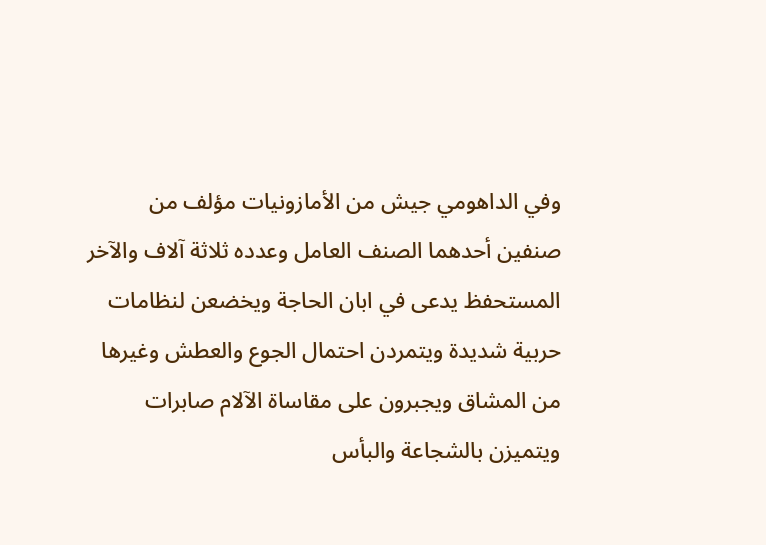وفي الداهومي جيش من الأمازونيات مؤلف من صنفين أحدهما الصنف العامل وعدده ثلاثة آلاف والآخر المستحفظ يدعى في ابان الحاجة ويخضعن لنظامات حربية شديدة ويتمردن احتمال الجوع والعطش وغيرها من المشاق ويجبرون على مقاساة الآلام صابرات ويتميزن بالشجاعة والبأس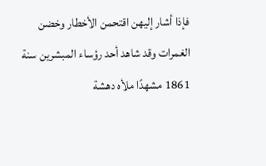فإذا أشار إليهن اقتحمن الأخطار وخضن الغمرات وقد شاهد أحد رؤساء المبشرين سنة 1861 مشهدًا ملأه دهشة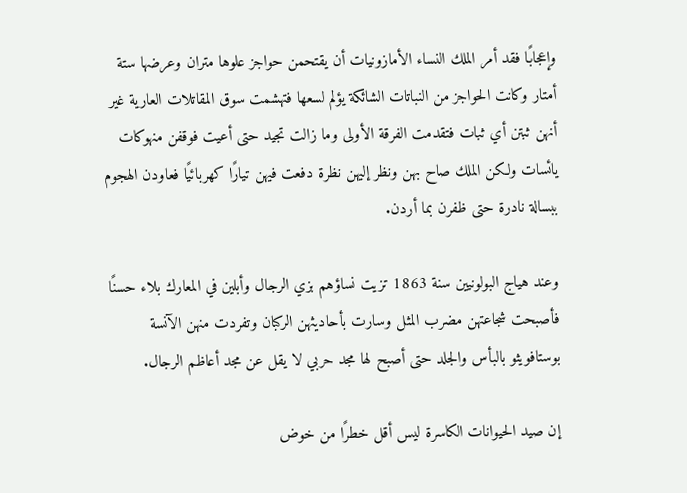وإعجابًا فقد أمر الملك النساء الأمازونيات أن يقتحمن حواجز علوها متران وعرضها ستة أمتار وكانت الحواجز من النباتات الشائكة يؤلم لسعها فتهشمت سوق المقاتلات العارية غير أنهن ثبتن أي ثبات فتقدمت الفرقة الأولى وما زالت تجيد حتى أعيت فوقفن منهوكات يائسات ولكن الملك صاح بهن ونظر إليهن نظرة دفعت فيهن تيارًا كهربائيًا فعاودن الهجوم ببسالة نادرة حتى ظفرن بما أردن.

وعند هياج البولونيين سنة 1863 تزيت نساؤهم بزي الرجال وأبلين في المعارك بلاء حسنًا فأصبحت شجاعتهن مضرب المثل وسارت بأحاديثهن الركبان وتفردت منهن الآنسة بوستافويثو بالبأس والجلد حتى أصبح لها مجد حربي لا يقل عن مجد أعاظم الرجال.

إن صيد الحيوانات الكاسرة ليس أقل خطرًا من خوض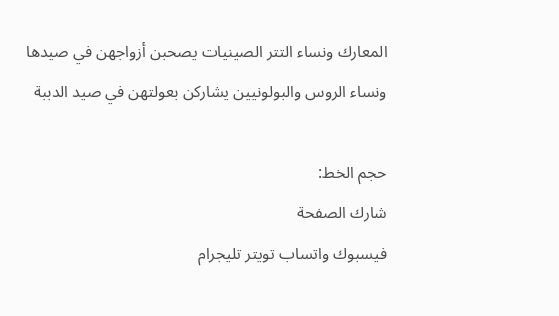المعارك ونساء التتر الصينيات يصحبن أزواجهن في صيدها ونساء الروس والبولونيين يشاركن بعولتهن في صيد الدببة

حجم الخط:
شارك الصفحة
فيسبوك واتساب تويتر تليجرام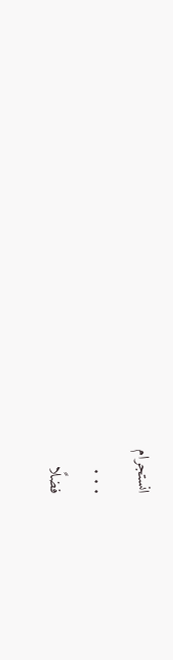انستجرام
. . .
فضلًا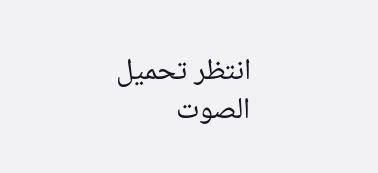انتظر تحميل الصوت